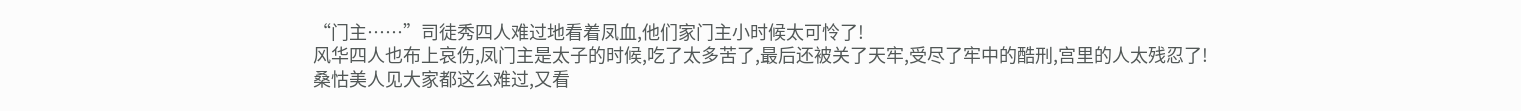“门主……”司徒秀四人难过地看着凤血,他们家门主小时候太可怜了!
风华四人也布上哀伤,凤门主是太子的时候,吃了太多苦了,最后还被关了天牢,受尽了牢中的酷刑,宫里的人太残忍了!
桑怙美人见大家都这么难过,又看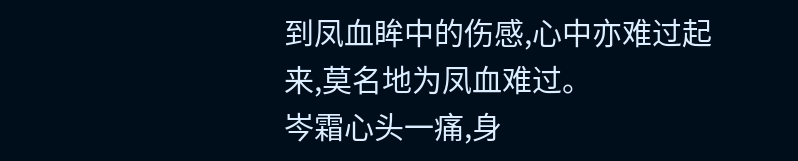到凤血眸中的伤感,心中亦难过起来,莫名地为凤血难过。
岑霜心头一痛,身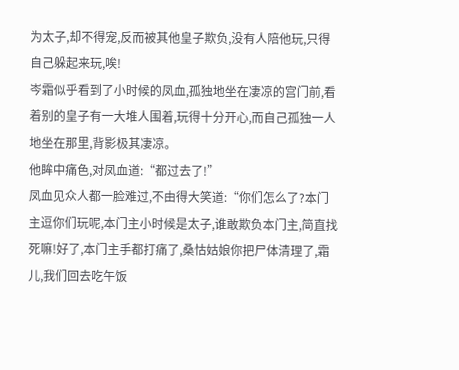为太子,却不得宠,反而被其他皇子欺负,没有人陪他玩,只得自己躲起来玩,唉!
岑霜似乎看到了小时候的凤血,孤独地坐在凄凉的宫门前,看着别的皇子有一大堆人围着,玩得十分开心,而自己孤独一人地坐在那里,背影极其凄凉。
他眸中痛色,对凤血道:“都过去了!”
凤血见众人都一脸难过,不由得大笑道:“你们怎么了?本门主逗你们玩呢,本门主小时候是太子,谁敢欺负本门主,简直找死嘛!好了,本门主手都打痛了,桑怙姑娘你把尸体清理了,霜儿,我们回去吃午饭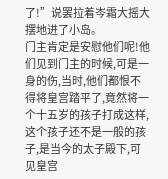了!”说罢拉着岑霜大摇大摆地进了小岛。
门主肯定是安慰他们呢!他们见到门主的时候,可是一身的伤,当时,他们都恨不得将皇宫踏平了,竟然将一个十五岁的孩子打成这样,这个孩子还不是一般的孩子,是当今的太子殿下,可见皇宫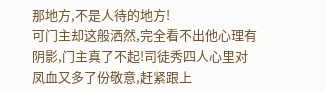那地方,不是人待的地方!
可门主却这般洒然,完全看不出他心理有阴影,门主真了不起!司徒秀四人心里对凤血又多了份敬意,赶紧跟上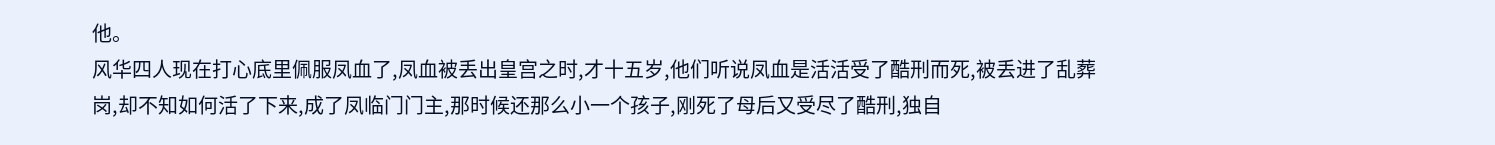他。
风华四人现在打心底里佩服凤血了,凤血被丢出皇宫之时,才十五岁,他们听说凤血是活活受了酷刑而死,被丢进了乱葬岗,却不知如何活了下来,成了凤临门门主,那时候还那么小一个孩子,刚死了母后又受尽了酷刑,独自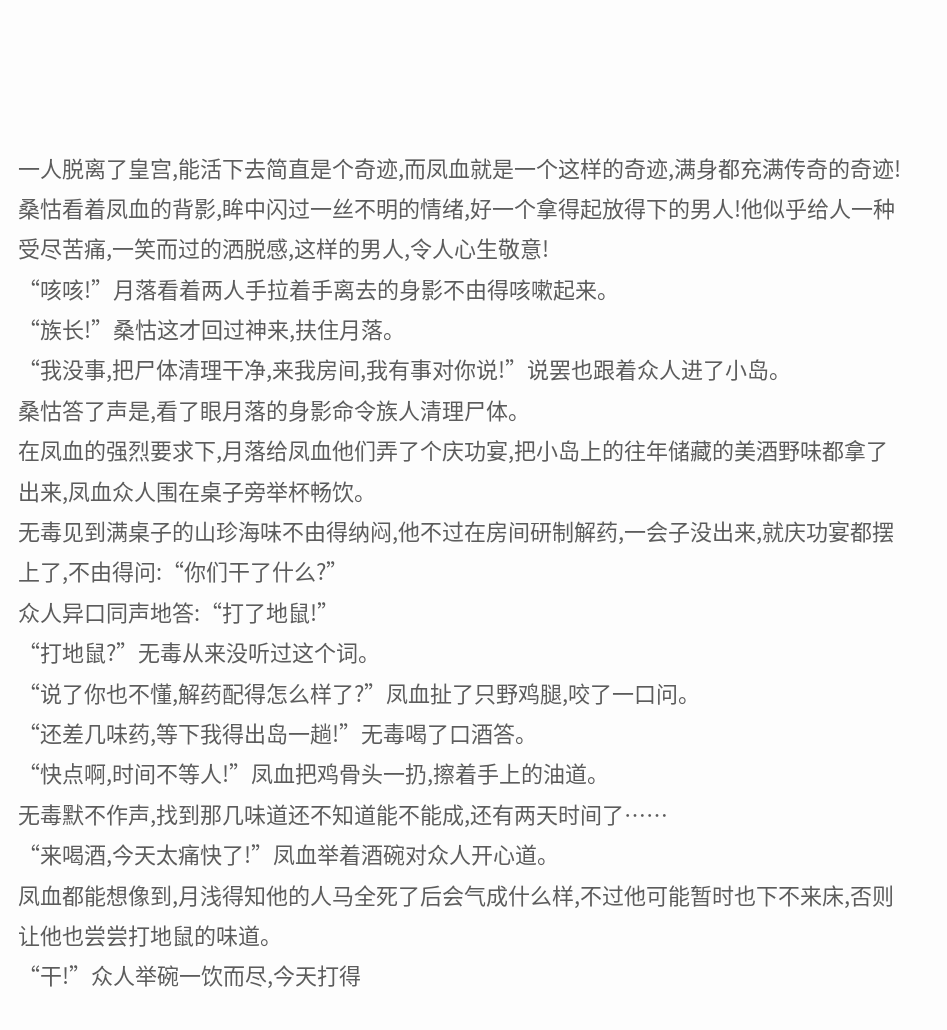一人脱离了皇宫,能活下去简直是个奇迹,而凤血就是一个这样的奇迹,满身都充满传奇的奇迹!
桑怙看着凤血的背影,眸中闪过一丝不明的情绪,好一个拿得起放得下的男人!他似乎给人一种受尽苦痛,一笑而过的洒脱感,这样的男人,令人心生敬意!
“咳咳!”月落看着两人手拉着手离去的身影不由得咳嗽起来。
“族长!”桑怙这才回过神来,扶住月落。
“我没事,把尸体清理干净,来我房间,我有事对你说!”说罢也跟着众人进了小岛。
桑怙答了声是,看了眼月落的身影命令族人清理尸体。
在凤血的强烈要求下,月落给凤血他们弄了个庆功宴,把小岛上的往年储藏的美酒野味都拿了出来,凤血众人围在桌子旁举杯畅饮。
无毒见到满桌子的山珍海味不由得纳闷,他不过在房间研制解药,一会子没出来,就庆功宴都摆上了,不由得问:“你们干了什么?”
众人异口同声地答:“打了地鼠!”
“打地鼠?”无毒从来没听过这个词。
“说了你也不懂,解药配得怎么样了?”凤血扯了只野鸡腿,咬了一口问。
“还差几味药,等下我得出岛一趟!”无毒喝了口酒答。
“快点啊,时间不等人!”凤血把鸡骨头一扔,擦着手上的油道。
无毒默不作声,找到那几味道还不知道能不能成,还有两天时间了……
“来喝酒,今天太痛快了!”凤血举着酒碗对众人开心道。
凤血都能想像到,月浅得知他的人马全死了后会气成什么样,不过他可能暂时也下不来床,否则让他也尝尝打地鼠的味道。
“干!”众人举碗一饮而尽,今天打得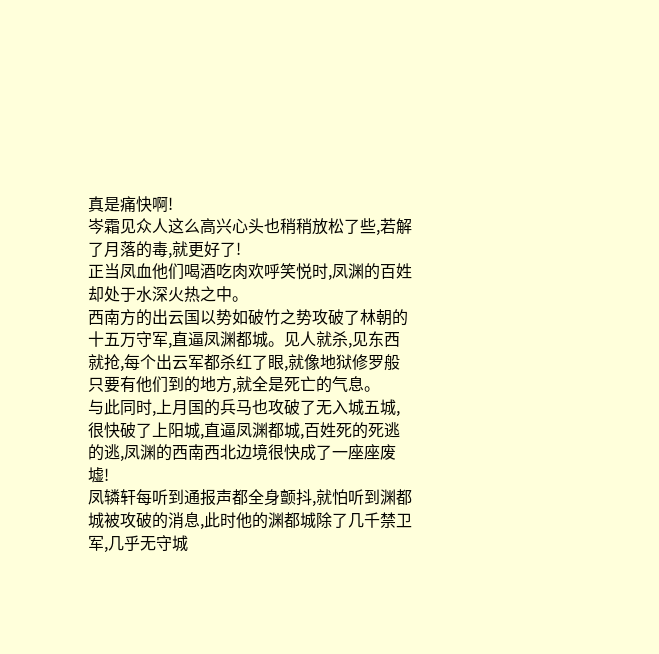真是痛快啊!
岑霜见众人这么高兴心头也稍稍放松了些,若解了月落的毒,就更好了!
正当凤血他们喝酒吃肉欢呼笑悦时,凤渊的百姓却处于水深火热之中。
西南方的出云国以势如破竹之势攻破了林朝的十五万守军,直逼凤渊都城。见人就杀,见东西就抢,每个出云军都杀红了眼,就像地狱修罗般只要有他们到的地方,就全是死亡的气息。
与此同时,上月国的兵马也攻破了无入城五城,很快破了上阳城,直逼凤渊都城,百姓死的死逃的逃,凤渊的西南西北边境很快成了一座座废墟!
凤辚轩每听到通报声都全身颤抖,就怕听到渊都城被攻破的消息,此时他的渊都城除了几千禁卫军,几乎无守城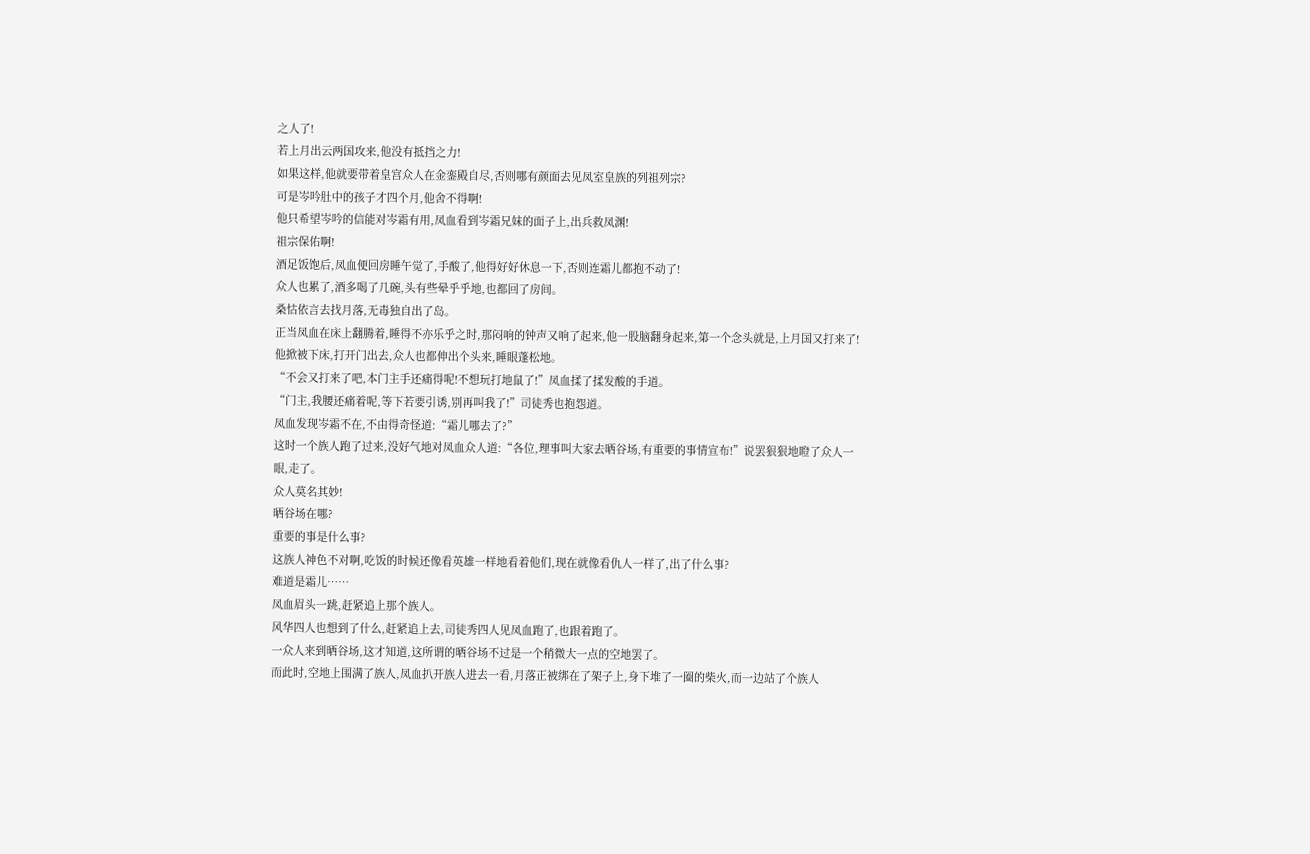之人了!
若上月出云两国攻来,他没有抵挡之力!
如果这样,他就要带着皇宫众人在金銮殿自尽,否则哪有颜面去见凤室皇族的列祖列宗?
可是岑吟肚中的孩子才四个月,他舍不得啊!
他只希望岑吟的信能对岑霜有用,凤血看到岑霜兄妹的面子上,出兵救凤渊!
祖宗保佑啊!
酒足饭饱后,凤血便回房睡午觉了,手酸了,他得好好休息一下,否则连霜儿都抱不动了!
众人也累了,酒多喝了几碗,头有些晕乎乎地,也都回了房间。
桑怙依言去找月落,无毒独自出了岛。
正当凤血在床上翻腾着,睡得不亦乐乎之时,那闷响的钟声又响了起来,他一股脑翻身起来,第一个念头就是,上月国又打来了!
他掀被下床,打开门出去,众人也都伸出个头来,睡眼蓬松地。
“不会又打来了吧,本门主手还痛得呢!不想玩打地鼠了!”凤血揉了揉发酸的手道。
“门主,我腰还痛着呢,等下若要引诱,别再叫我了!”司徒秀也抱怨道。
凤血发现岑霜不在,不由得奇怪道:“霜儿哪去了?”
这时一个族人跑了过来,没好气地对凤血众人道:“各位,理事叫大家去晒谷场,有重要的事情宣布!”说罢狠狠地瞪了众人一眼,走了。
众人莫名其妙!
晒谷场在哪?
重要的事是什么事?
这族人神色不对啊,吃饭的时候还像看英雄一样地看着他们,现在就像看仇人一样了,出了什么事?
难道是霜儿……
凤血眉头一跳,赶紧追上那个族人。
风华四人也想到了什么,赶紧追上去,司徒秀四人见凤血跑了,也跟着跑了。
一众人来到晒谷场,这才知道,这所谓的晒谷场不过是一个稍微大一点的空地罢了。
而此时,空地上围满了族人,凤血扒开族人进去一看,月落正被绑在了架子上,身下堆了一圈的柴火,而一边站了个族人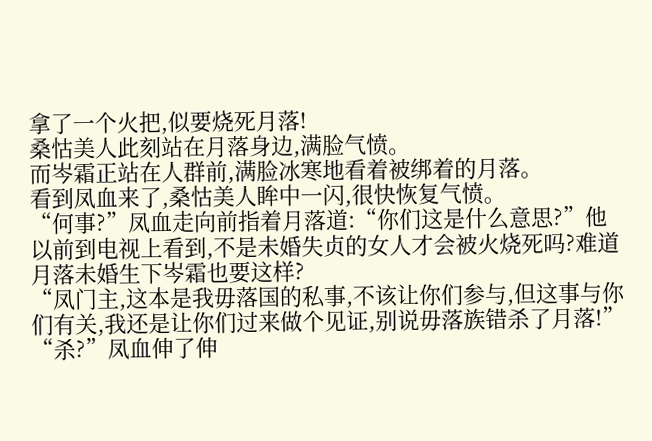拿了一个火把,似要烧死月落!
桑怙美人此刻站在月落身边,满脸气愤。
而岑霜正站在人群前,满脸冰寒地看着被绑着的月落。
看到凤血来了,桑怙美人眸中一闪,很快恢复气愤。
“何事?”凤血走向前指着月落道:“你们这是什么意思?”他以前到电视上看到,不是未婚失贞的女人才会被火烧死吗?难道月落未婚生下岑霜也要这样?
“凤门主,这本是我毋落国的私事,不该让你们参与,但这事与你们有关,我还是让你们过来做个见证,别说毋落族错杀了月落!”
“杀?”凤血伸了伸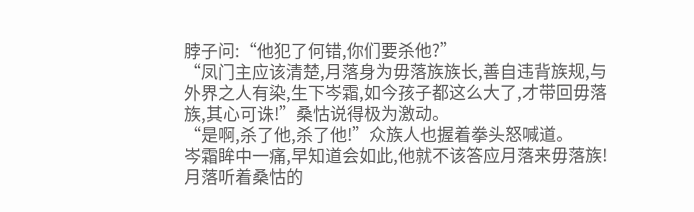脖子问:“他犯了何错,你们要杀他?”
“凤门主应该清楚,月落身为毋落族族长,善自违背族规,与外界之人有染,生下岑霜,如今孩子都这么大了,才带回毋落族,其心可诛!”桑怙说得极为激动。
“是啊,杀了他,杀了他!”众族人也握着拳头怒喊道。
岑霜眸中一痛,早知道会如此,他就不该答应月落来毋落族!
月落听着桑怙的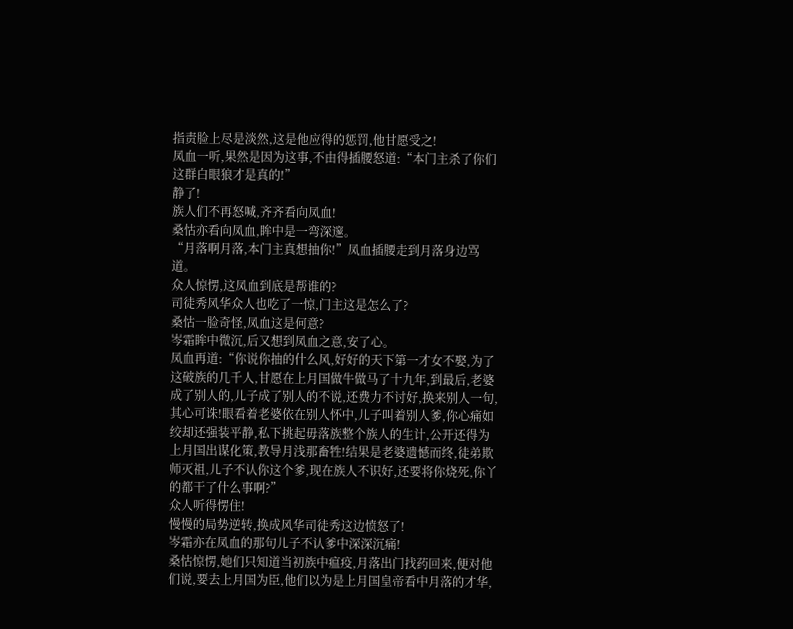指责脸上尽是淡然,这是他应得的惩罚,他甘愿受之!
凤血一听,果然是因为这事,不由得插腰怒道:“本门主杀了你们这群白眼狼才是真的!”
静了!
族人们不再怒喊,齐齐看向凤血!
桑怙亦看向凤血,眸中是一弯深邃。
“月落啊月落,本门主真想抽你!”凤血插腰走到月落身边骂道。
众人惊愣,这凤血到底是帮谁的?
司徒秀风华众人也吃了一惊,门主这是怎么了?
桑怙一脸奇怪,凤血这是何意?
岑霜眸中微沉,后又想到凤血之意,安了心。
凤血再道:“你说你抽的什么风,好好的天下第一才女不娶,为了这破族的几千人,甘愿在上月国做牛做马了十九年,到最后,老婆成了别人的,儿子成了别人的不说,还费力不讨好,换来别人一句,其心可诛!眼看着老婆依在别人怀中,儿子叫着别人爹,你心痛如绞却还强装平静,私下挑起毋落族整个族人的生计,公开还得为上月国出谋化策,教导月浅那畜牲!结果是老婆遗憾而终,徒弟欺师灭祖,儿子不认你这个爹,现在族人不识好,还要将你烧死,你丫的都干了什么事啊?”
众人听得愣住!
慢慢的局势逆转,换成风华司徒秀这边愤怒了!
岑霜亦在凤血的那句儿子不认爹中深深沉痛!
桑怙惊愣,她们只知道当初族中瘟疫,月落出门找药回来,便对他们说,要去上月国为臣,他们以为是上月国皇帝看中月落的才华,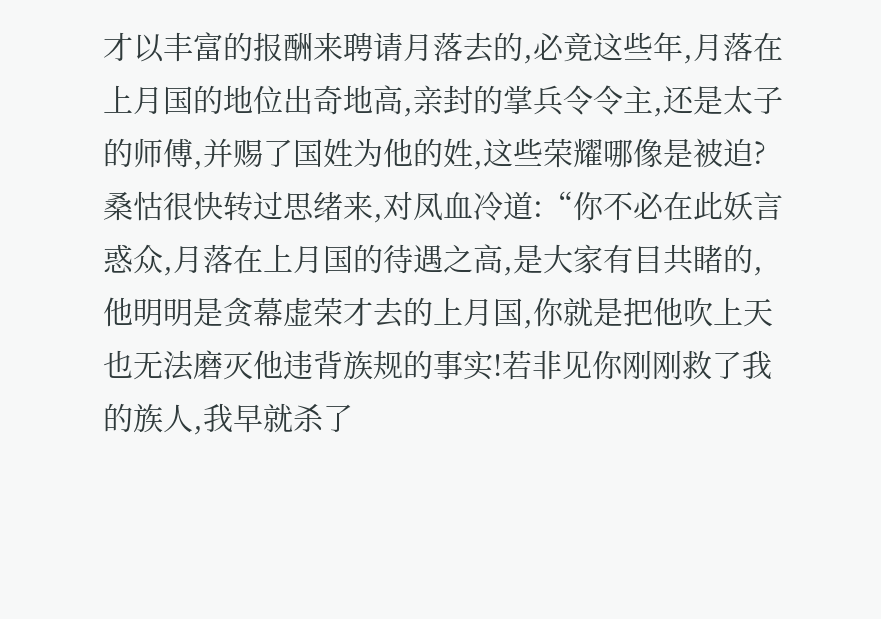才以丰富的报酬来聘请月落去的,必竟这些年,月落在上月国的地位出奇地高,亲封的掌兵令令主,还是太子的师傅,并赐了国姓为他的姓,这些荣耀哪像是被迫?
桑怙很快转过思绪来,对凤血冷道:“你不必在此妖言惑众,月落在上月国的待遇之高,是大家有目共睹的,他明明是贪幕虚荣才去的上月国,你就是把他吹上天也无法磨灭他违背族规的事实!若非见你刚刚救了我的族人,我早就杀了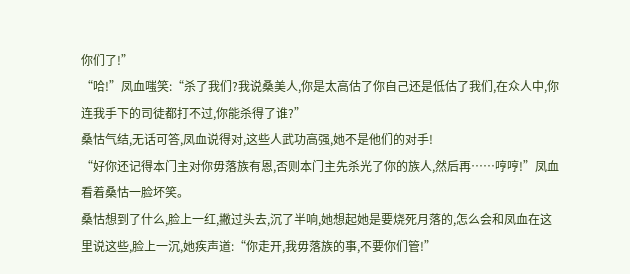你们了!”
“哈!”凤血嗤笑:“杀了我们?我说桑美人,你是太高估了你自己还是低估了我们,在众人中,你连我手下的司徒都打不过,你能杀得了谁?”
桑怙气结,无话可答,凤血说得对,这些人武功高强,她不是他们的对手!
“好你还记得本门主对你毋落族有恩,否则本门主先杀光了你的族人,然后再……哼哼!”凤血看着桑怙一脸坏笑。
桑怙想到了什么,脸上一红,撇过头去,沉了半响,她想起她是要烧死月落的,怎么会和凤血在这里说这些,脸上一沉,她疾声道:“你走开,我毋落族的事,不要你们管!”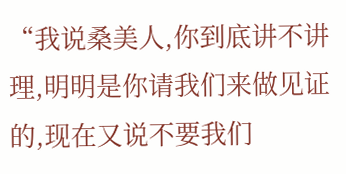“我说桑美人,你到底讲不讲理,明明是你请我们来做见证的,现在又说不要我们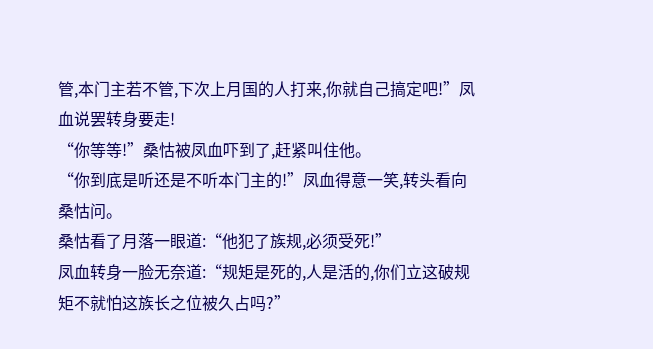管,本门主若不管,下次上月国的人打来,你就自己搞定吧!”凤血说罢转身要走!
“你等等!”桑怙被凤血吓到了,赶紧叫住他。
“你到底是听还是不听本门主的!”凤血得意一笑,转头看向桑怙问。
桑怙看了月落一眼道:“他犯了族规,必须受死!”
凤血转身一脸无奈道:“规矩是死的,人是活的,你们立这破规矩不就怕这族长之位被久占吗?”